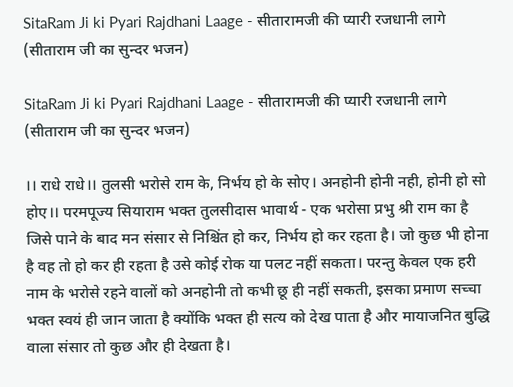SitaRam Ji ki Pyari Rajdhani Laage - सीतारामजी की प्यारी रजधानी लागे (सीताराम जी का सुन्दर भजन)

SitaRam Ji ki Pyari Rajdhani Laage - सीतारामजी की प्यारी रजधानी लागे (सीताराम जी का सुन्दर भजन)

।। राधे राधे।। तुलसी भरोसे राम के, निर्भय हो के सोए। अनहोनी होनी नही, होनी हो सो होए।। परमपूज्य सियाराम भक्त तुलसीदास भावार्थ - एक भरोसा प्रभु श्री राम का है जिसे पाने के बाद मन संसार से निश्चिंत हो कर, निर्भय हो कर रहता है। जो कुछ भी होना है वह तो हो कर ही रहता है उसे कोई रोक या पलट नहीं सकता। परन्तु केवल एक हरी नाम के भरोसे रहने वालों को अनहोनी तो कभी छू ही नहीं सकती, इसका प्रमाण सच्चा भक्त स्वयं ही जान जाता है क्योंकि भक्त ही सत्य को देख पाता है और मायाजनित बुद्धि वाला संसार तो कुछ और ही देखता है।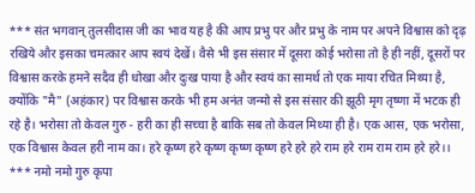*** संत भगवान् तुलसीदास जी का भाव यह है की आप प्रभु पर और प्रभु के नाम पर अपने विश्वास को दृढ़ रखिये और इसका चमत्कार आप स्वयं देखें। वैसे भी इस संसार में दूसरा कोई भरोसा तो है ही नहीं, दूसरों पर विश्वास करके हमने सदैव ही धोखा और दुःख पाया है और स्वयं का सामर्थ तो एक माया रचित मिथ्या है, क्योंकि "मै" (अहंकार) पर विश्वास करके भी हम अनंत जन्मो से इस संसार की झूठी मृग तृष्णा में भटक ही रहे है। भरोसा तो केवल गुरु - हरी का ही सच्चा है बाकि सब तो केवल मिथ्या ही है। एक आस, एक भरोसा, एक विश्वास केवल हरी नाम का। हरे कृष्ण हरे कृष्ण कृष्ण कृष्ण हरे हरे हरे राम हरे राम राम राम हरे हरे।। *** नमो नमो गुरु कृपा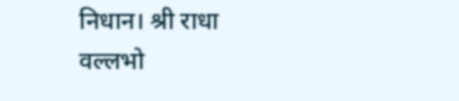निधान। श्री राधा वल्लभो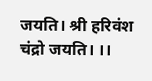जयति। श्री हरिवंश चंद्रो जयति। ।।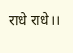राधे राधे।।